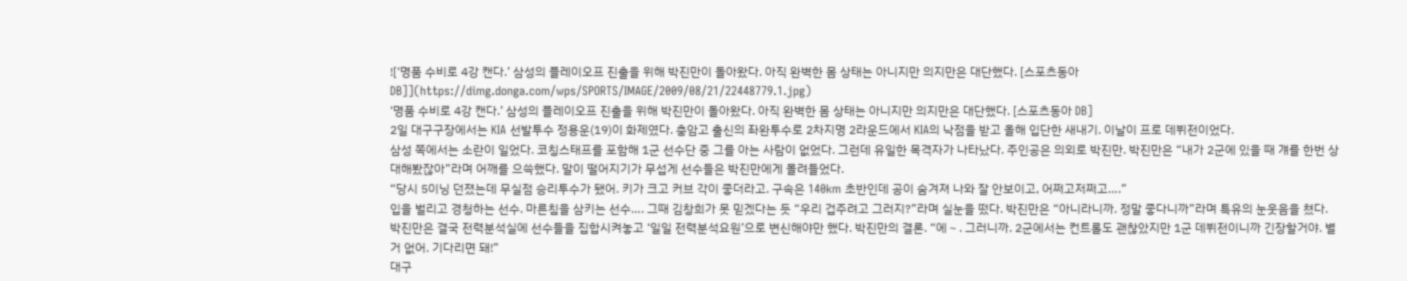![‘명품 수비로 4강 캔다.’ 삼성의 플레이오프 진출을 위해 박진만이 돌아왔다. 아직 완벽한 몸 상태는 아니지만 의지만은 대단했다. [스포츠동아 DB]](https://dimg.donga.com/wps/SPORTS/IMAGE/2009/08/21/22448779.1.jpg)
‘명품 수비로 4강 캔다.’ 삼성의 플레이오프 진출을 위해 박진만이 돌아왔다. 아직 완벽한 몸 상태는 아니지만 의지만은 대단했다. [스포츠동아 DB]
2일 대구구장에서는 KIA 선발투수 정용운(19)이 화제였다. 충암고 출신의 좌완투수로 2차지명 2라운드에서 KIA의 낙점을 받고 올해 입단한 새내기. 이날이 프로 데뷔전이었다.
삼성 쪽에서는 소란이 일었다. 코칭스태프를 포함해 1군 선수단 중 그를 아는 사람이 없었다. 그런데 유일한 목격자가 나타났다. 주인공은 의외로 박진만. 박진만은 “내가 2군에 있을 때 걔를 한번 상대해봤잖아”라며 어깨를 으쓱했다. 말이 떨어지기가 무섭게 선수들은 박진만에게 몰려들었다.
“당시 5이닝 던졌는데 무실점 승리투수가 됐어. 키가 크고 커브 각이 좋더라고. 구속은 140km 초반인데 공이 숨겨져 나와 잘 안보이고, 어쩌고저쩌고….”
입을 벌리고 경청하는 선수. 마른침을 삼키는 선수…. 그때 김창희가 못 믿겠다는 듯 “우리 겁주려고 그러지?”라며 실눈을 떴다. 박진만은 “아니라니까. 정말 좋다니까”라며 특유의 눈웃음을 쳤다.
박진만은 결국 전력분석실에 선수들을 집합시켜놓고 ‘일일 전력분석요원’으로 변신해야만 했다. 박진만의 결론. “에∼. 그러니까. 2군에서는 컨트롤도 괜찮았지만 1군 데뷔전이니까 긴장할거야. 별거 없어. 기다리면 돼!”
대구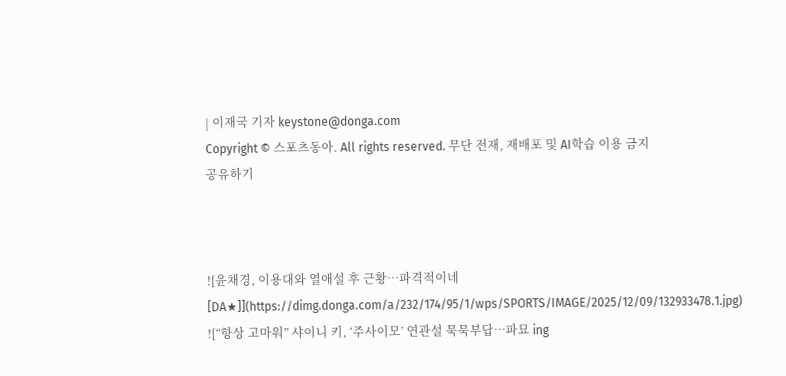| 이재국 기자 keystone@donga.com
Copyright © 스포츠동아. All rights reserved. 무단 전재, 재배포 및 AI학습 이용 금지
공유하기



![윤채경, 이용대와 열애설 후 근황…파격적이네 [DA★]](https://dimg.donga.com/a/232/174/95/1/wps/SPORTS/IMAGE/2025/12/09/132933478.1.jpg)
![“항상 고마워” 샤이니 키, ‘주사이모’ 연관설 묵묵부답…파묘 ing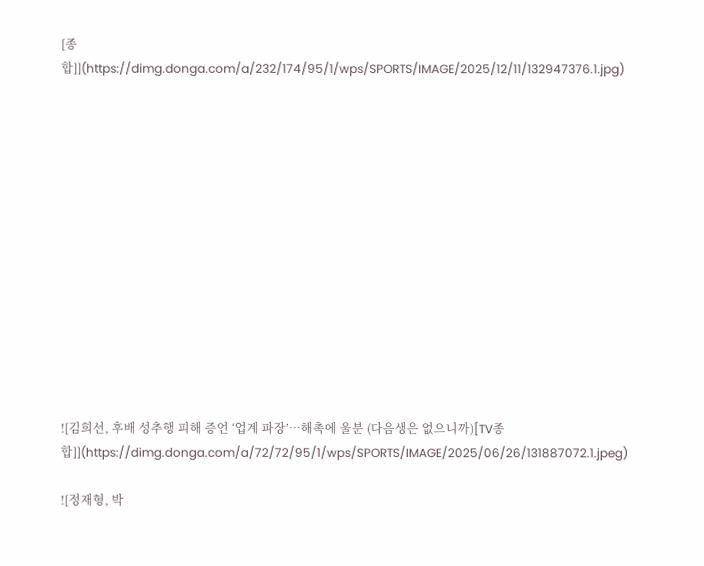[종합]](https://dimg.donga.com/a/232/174/95/1/wps/SPORTS/IMAGE/2025/12/11/132947376.1.jpg)














![김희선, 후배 성추행 피해 증언 ‘업계 파장’…해촉에 울분 (다음생은 없으니까)[TV종합]](https://dimg.donga.com/a/72/72/95/1/wps/SPORTS/IMAGE/2025/06/26/131887072.1.jpeg)

![정재형, 박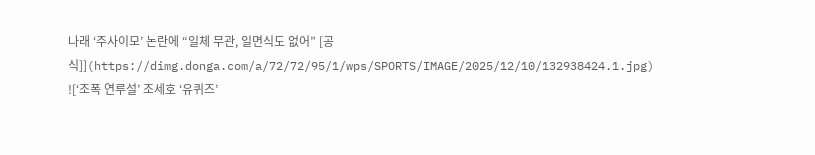나래 ‘주사이모’ 논란에 “일체 무관, 일면식도 없어” [공식]](https://dimg.donga.com/a/72/72/95/1/wps/SPORTS/IMAGE/2025/12/10/132938424.1.jpg)
![‘조폭 연루설’ 조세호 ‘유퀴즈’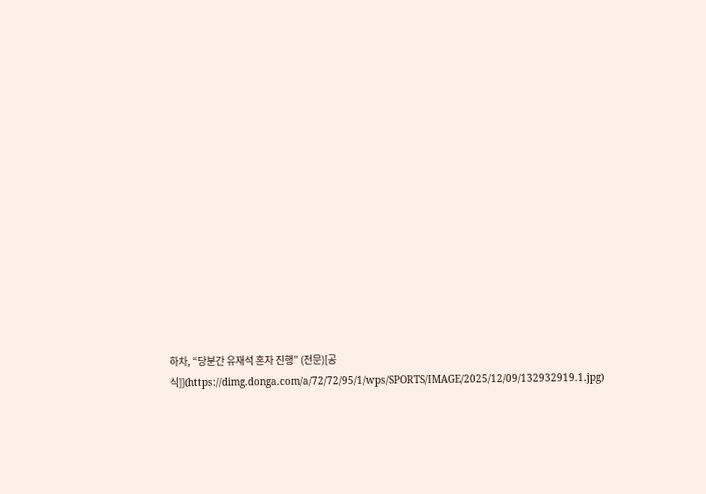하차, “당분간 유재석 혼자 진행” (전문)[공식]](https://dimg.donga.com/a/72/72/95/1/wps/SPORTS/IMAGE/2025/12/09/132932919.1.jpg)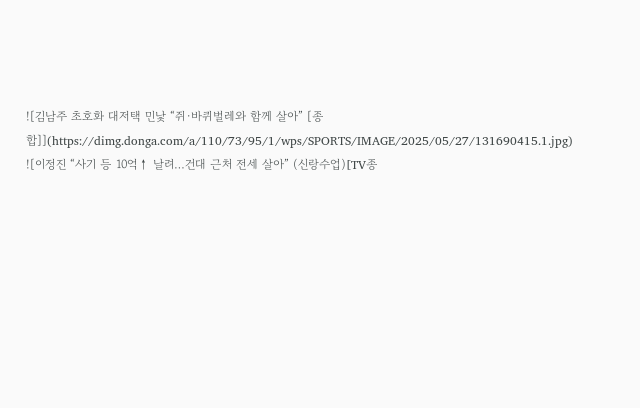![김남주 초호화 대저택 민낯 “쥐·바퀴벌레와 함께 살아” [종합]](https://dimg.donga.com/a/110/73/95/1/wps/SPORTS/IMAGE/2025/05/27/131690415.1.jpg)
![이정진 “사기 등 10억↑ 날려…건대 근처 전세 살아” (신랑수업)[TV종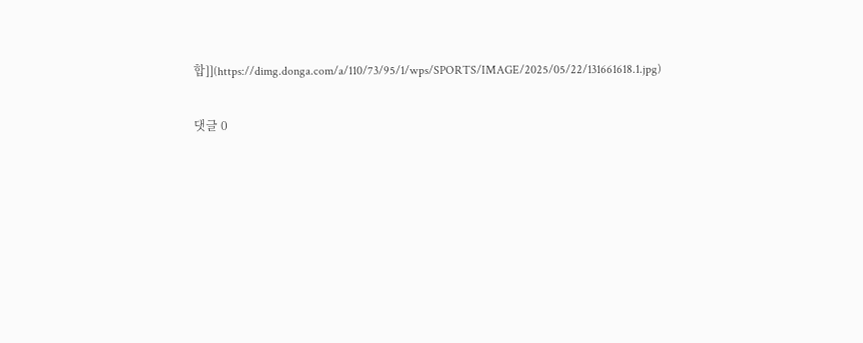합]](https://dimg.donga.com/a/110/73/95/1/wps/SPORTS/IMAGE/2025/05/22/131661618.1.jpg)

댓글 0